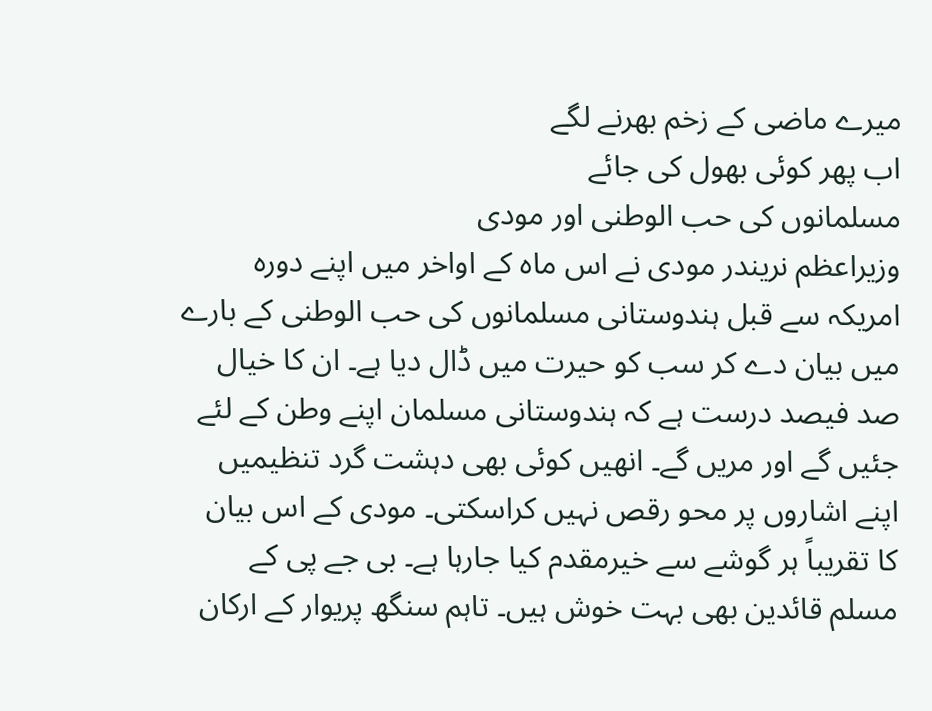میرے ماضی کے زخم بھرنے لگے
اب پھر کوئی بھول کی جائے
مسلمانوں کی حب الوطنی اور مودی
وزیراعظم نریندر مودی نے اس ماہ کے اواخر میں اپنے دورہ امریکہ سے قبل ہندوستانی مسلمانوں کی حب الوطنی کے بارے میں بیان دے کر سب کو حیرت میں ڈال دیا ہے۔ ان کا خیال صد فیصد درست ہے کہ ہندوستانی مسلمان اپنے وطن کے لئے جئیں گے اور مریں گے۔ انھیں کوئی بھی دہشت گرد تنظیمیں اپنے اشاروں پر محو رقص نہیں کراسکتی۔ مودی کے اس بیان کا تقریباً ہر گوشے سے خیرمقدم کیا جارہا ہے۔ بی جے پی کے مسلم قائدین بھی بہت خوش ہیں۔ تاہم سنگھ پریوار کے ارکان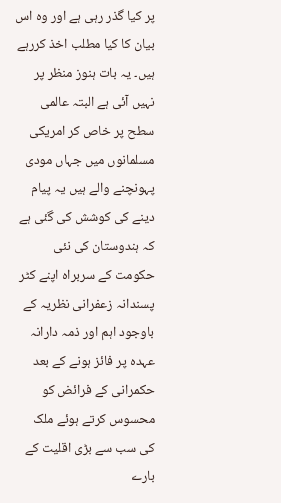پر کیا گذر رہی ہے اور وہ اس بیان کا کیا مطلب اخذ کررہے ہیں۔ یہ بات ہنوز منظر پر نہیں آئی ہے البتہ عالمی سطح پر خاص کر امریکی مسلمانوں میں جہاں مودی پہونچنے والے ہیں یہ پیام دینے کی کوشش کی گئی ہے کہ ہندوستان کی نئی حکومت کے سربراہ اپنے کٹر پسندانہ زعفرانی نظریہ کے باوجود اہم اور ذمہ دارانہ عہدہ پر فائز ہونے کے بعد حکمرانی کے فرائض کو محسوس کرتے ہوئے ملک کی سب سے بڑی اقلیت کے بارے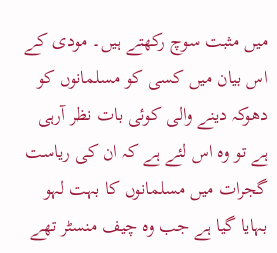میں مثبت سوچ رکھتے ہیں۔ مودی کے اس بیان میں کسی کو مسلمانوں کو دھوکہ دینے والی کوئی بات نظر آرہی ہے تو وہ اس لئے ہے کہ ان کی ریاست گجرات میں مسلمانوں کا بہت لہو بہایا گیا ہے جب وہ چیف منسٹر تھے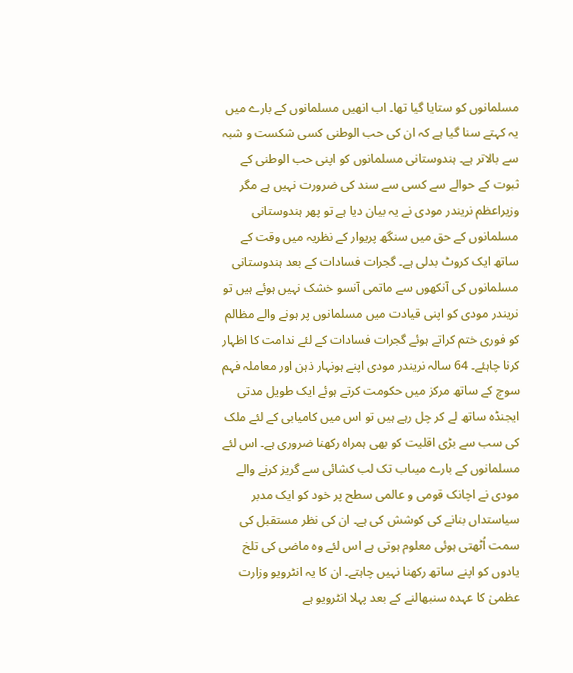مسلمانوں کو ستایا گیا تھا۔ اب انھیں مسلمانوں کے بارے میں یہ کہتے سنا گیا ہے کہ ان کی حب الوطنی کسی شکست و شبہ سے بالاتر ہے۔ ہندوستانی مسلمانوں کو اپنی حب الوطنی کے ثبوت کے حوالے سے کسی سے سند کی ضرورت نہیں ہے مگر وزیراعظم نریندر مودی نے یہ بیان دیا ہے تو پھر ہندوستانی مسلمانوں کے حق میں سنگھ پریوار کے نظریہ میں وقت کے ساتھ ایک کروٹ بدلی ہے۔ گجرات فسادات کے بعد ہندوستانی مسلمانوں کی آنکھوں سے ماتمی آنسو خشک نہیں ہوئے ہیں تو نریندر مودی کو اپنی قیادت میں مسلمانوں پر ہونے والے مظالم کو فوری ختم کراتے ہوئے گجرات فسادات کے لئے ندامت کا اظہار کرنا چاہئے۔ 64 سالہ نریندر مودی اپنے ہونہار ذہن اور معاملہ فہم سوچ کے ساتھ مرکز میں حکومت کرتے ہوئے ایک طویل مدتی ایجنڈہ ساتھ لے کر چل رہے ہیں تو اس میں کامیابی کے لئے ملک کی سب سے بڑی اقلیت کو بھی ہمراہ رکھنا ضروری ہے۔ اس لئے مسلمانوں کے بارے میںاب تک لب کشائی سے گریز کرنے والے مودی نے اچانک قومی و عالمی سطح پر خود کو ایک مدبر سیاستداں بنانے کی کوشش کی ہے۔ ان کی نظر مستقبل کی سمت اُٹھتی ہوئی معلوم ہوتی ہے اس لئے وہ ماضی کی تلخ یادوں کو اپنے ساتھ رکھنا نہیں چاہتے۔ ان کا یہ انٹرویو وزارت عظمیٰ کا عہدہ سنبھالنے کے بعد پہلا انٹرویو ہے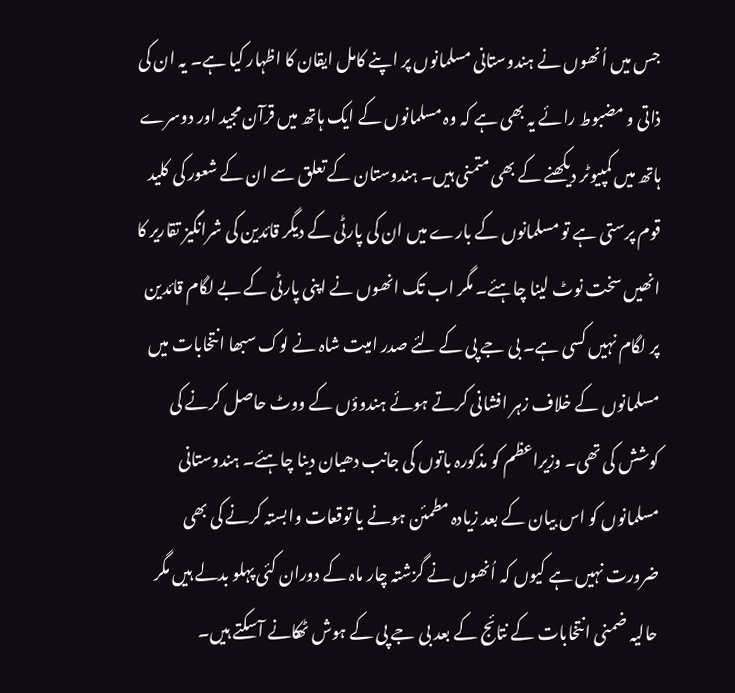جس میں اُنھوں نے ہندوستانی مسلمانوں پر اپنے کامل ایقان کا اظہار کیا ہے۔ یہ ان کی ذاتی و مضبوط رائے یہ بھی ہے کہ وہ مسلمانوں کے ایک ہاتھ میں قرآن مجید اور دوسرے ہاتھ میں کمپیوٹر دیکھنے کے بھی متمنی ہیں۔ ہندوستان کے تعلق سے ان کے شعور کی کلید قوم پرستی ہے تو مسلمانوں کے بارے میں ان کی پارٹی کے دیگر قائدین کی شرانگیز تقاریر کا انھیں سخت نوٹ لینا چاہئے۔ مگر اب تک انھوں نے اپنی پارٹی کے بے لگام قائدین پر لگام نہیں کسی ہے۔ بی جے پی کے لئے صدر امیت شاہ نے لوک سبھا انتخابات میں مسلمانوں کے خلاف زہر افشانی کرتے ہوئے ہندوؤں کے ووٹ حاصل کرنے کی کوشش کی تھی۔ وزیراعظم کو مذکورہ باتوں کی جانب دھیان دینا چاہئے۔ ہندوستانی مسلمانوں کو اس بیان کے بعد زیادہ مطمئن ہونے یا توقعات وابستہ کرنے کی بھی ضرورت نہیں ہے کیوں کہ اُنھوں نے گزشتہ چار ماہ کے دوران کئی پہلو بدلے ہیں مگر حالیہ ضمنی انتخابات کے نتائج کے بعد بی جے پی کے ہوش ٹھکانے آسکتے ہیں۔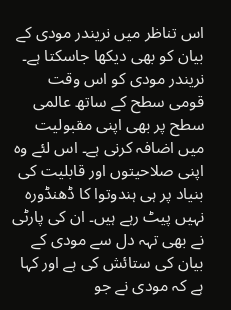اس تناظر میں نریندر مودی کے بیان کو بھی دیکھا جاسکتا ہے۔ نریندر مودی کو اس وقت قومی سطح کے ساتھ عالمی سطح پر بھی اپنی مقبولیت میں اضافہ کرنی ہے۔ اس لئے وہ اپنی صلاحیتوں اور قابلیت کی بنیاد پر ہی ہندوتوا کا ڈھنڈورہ نہیں پیٹ رہے ہیں۔ ان کی پارٹی نے بھی تہہ دل سے مودی کے بیان کی ستائش کی ہے اور کہا ہے کہ مودی نے جو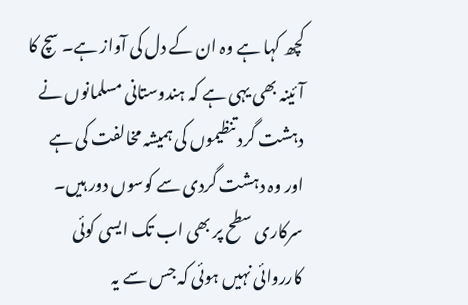کچھ کہا ہے وہ ان کے دل کی آواز ہے۔ سچ کا آئینہ بھی یہی ہے کہ ہندوستانی مسلمانوں نے دہشت گرد تنظیموں کی ہمیشہ مخالفت کی ہے اور وہ دہشت گردی سے کوسوں دور ہیں۔ سرکاری سطح پر بھی اب تک ایسی کوئی کارروائی نہیں ہوئی کہ جس سے یہ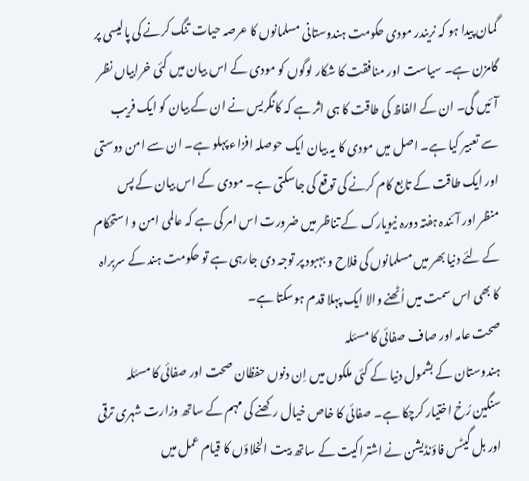گمان پیدا ہو کہ نریندر مودی حکومت ہندوستانی مسلمانوں کا عرصہ حیات تنگ کرنے کی پالیسی پر گامزن ہے۔ سیاست اور منافقت کا شکار لوگوں کو مودی کے اس بیان میں کئی خرابیاں نظر آئیں گی۔ ان کے الفاظ کی طاقت کا ہی اثر ہے کہ کانگریس نے ان کے بیان کو ایک فریب سے تعبیر کیا ہے۔ اصل میں مودی کا یہ بیان ایک حوصلہ افزاء پہلو ہے۔ ان سے امن دوستی اور ایک طاقت کے تابع کام کرنے کی توقع کی جاسکتی ہے۔ مودی کے اس بیان کے پس منظر اور آئندہ ہفتہ دورہ نیویارک کے تناظر میں ضرورت اس امر کی ہے کہ عالمی امن و استحکام کے لئے دنیا بھر میں مسلمانوں کی فلاح و بہبود پر توجہ دی جارہی ہے تو حکومت ہند کے سربراہ کا بھی اس سمت میں اُٹھنے والا ایک پہلا قدم ہوسکتا ہے۔
صحت عامہ اور صاف صفائی کا مسئلہ
ہندوستان کے بشمول دنیا کے کئی ملکوں میں اِن دنوں حفظان صحت اور صفائی کا مسئلہ سنگین رُخ اختیار کرچکا ہے۔ صفائی کا خاص خیال رکھنے کی مہم کے ساتھ وزارت شہری ترقی اور بل گیٹس فاؤنڈیشن نے اشتراکیت کے ساتھ بیت الخلاؤں کا قیام عمل میں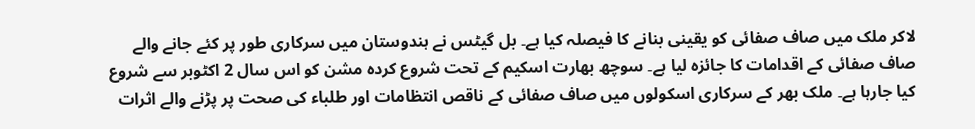لاکر ملک میں صاف صفائی کو یقینی بنانے کا فیصلہ کیا ہے۔ بل گیٹس نے ہندوستان میں سرکاری طور پر کئے جانے والے صاف صفائی کے اقدامات کا جائزہ لیا ہے۔ سوچھ بھارت اسکیم کے تحت شروع کردہ مشن کو اس سال 2 اکٹوبر سے شروع کیا جارہا ہے۔ ملک بھر کے سرکاری اسکولوں میں صاف صفائی کے ناقص انتظامات اور طلباء کی صحت پر پڑنے والے اثرات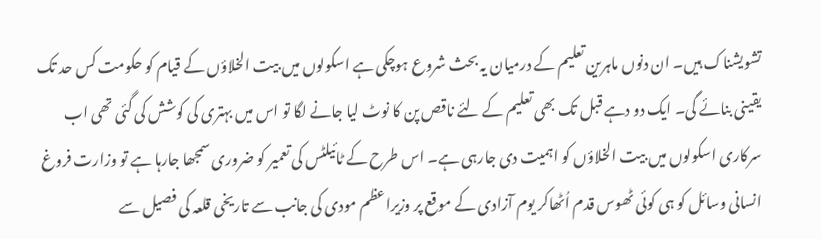تشویشناک ہیں۔ ان دنوں ماہرین تعلیم کے درمیان یہ بحث شروع ہوچکی ہے اسکولوں میں بیت الخلاؤں کے قیام کو حکومت کس حد تک یقینی بنائے گی۔ ایک دو دہے قبل تک بھی تعلیم کے لئے ناقص پن کا نوٹ لیا جانے لگا تو اس میں بہتری کی کوشش کی گئی تھی اب سرکاری اسکولوں میں بیت الخلاؤں کو اہمیت دی جارہی ہے۔ اس طرح کے ٹائیلٹس کی تعمیر کو ضروری سمجھا جارہا ہے تو وزارت فروغ انسانی وسائل کو ہی کوئی ٹھوس قدم اُٹھاکر یوم آزادی کے موقع پر وزیراعظم مودی کی جانب سے تاریخی قلعہ کی فصیل سے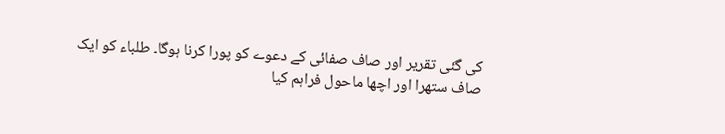کی گئی تقریر اور صاف صفائی کے دعوے کو پورا کرنا ہوگا۔ طلباء کو ایک صاف ستھرا اور اچھا ماحول فراہم کیا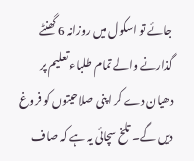جائے تو اسکول میں روزانہ 6 گھنٹے گذارنے والے تمام طلباء تعلیم پر دھیان دے کر اپنی صلاحیتوں کو فروغ دیں گے۔ تلخ سچائی یہ ہے کہ صاف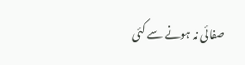صفائی نہ ہونے سے کئی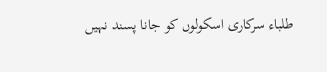طلباء سرکاری اسکولوں کو جانا پسند نہیں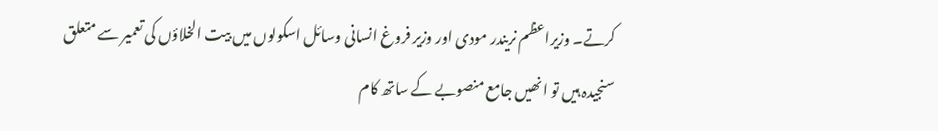کرتے۔ وزیراعظم نریندر مودی اور وزیر فروغ انسانی وسائل اسکولوں میں بیت الخلاؤں کی تعمیر سے متعلق سنجیدہ ہیں تو انھیں جامع منصوبے کے ساتھ کام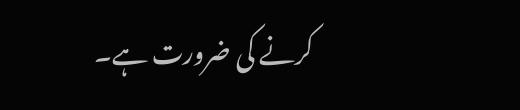کرنے کی ضرورت ہے۔